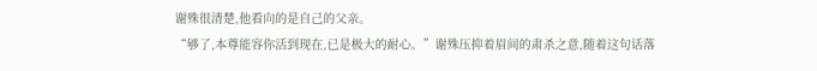谢殊很清楚,他看向的是自己的父亲。
“够了,本尊能容你活到现在,已是极大的耐心。”谢殊压抑着眉间的肃杀之意,随着这句话落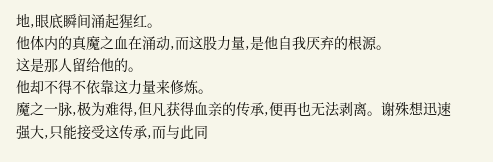地,眼底瞬间涌起猩红。
他体内的真魔之血在涌动,而这股力量,是他自我厌弃的根源。
这是那人留给他的。
他却不得不依靠这力量来修炼。
魔之一脉,极为难得,但凡获得血亲的传承,便再也无法剥离。谢殊想迅速强大,只能接受这传承,而与此同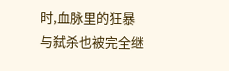时,血脉里的狂暴与弑杀也被完全继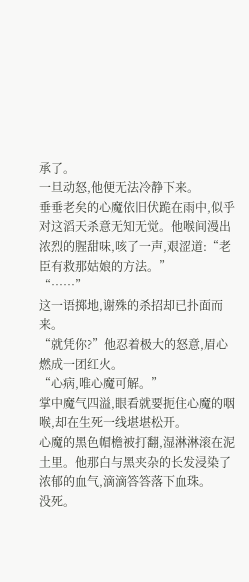承了。
一旦动怒,他便无法冷静下来。
垂垂老矣的心魔依旧伏跪在雨中,似乎对这滔天杀意无知无觉。他喉间漫出浓烈的腥甜味,咳了一声,艰涩道:“老臣有救那姑娘的方法。”
“……”
这一语掷地,谢殊的杀招却已扑面而来。
“就凭你?”他忍着极大的怒意,眉心燃成一团红火。
“心病,唯心魔可解。”
掌中魔气四溢,眼看就要扼住心魔的咽喉,却在生死一线堪堪松开。
心魔的黑色帽檐被打翻,湿淋淋滚在泥土里。他那白与黑夹杂的长发浸染了浓郁的血气,滴滴答答落下血珠。
没死。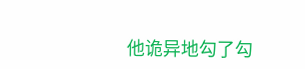他诡异地勾了勾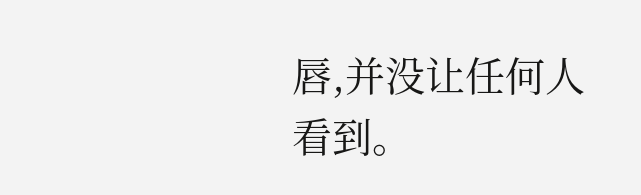唇,并没让任何人看到。